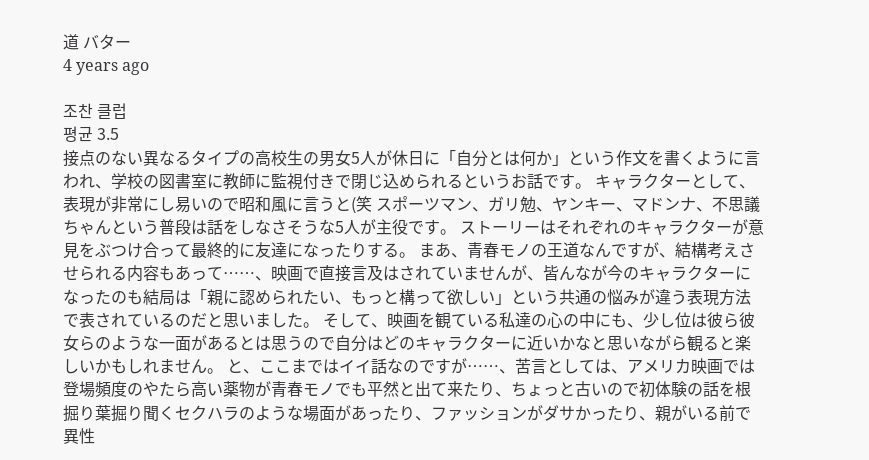道 バター
4 years ago

조찬 클럽
평균 3.5
接点のない異なるタイプの高校生の男女5人が休日に「自分とは何か」という作文を書くように言われ、学校の図書室に教師に監視付きで閉じ込められるというお話です。 キャラクターとして、表現が非常にし易いので昭和風に言うと(笑 スポーツマン、ガリ勉、ヤンキー、マドンナ、不思議ちゃんという普段は話をしなさそうな5人が主役です。 ストーリーはそれぞれのキャラクターが意見をぶつけ合って最終的に友達になったりする。 まあ、青春モノの王道なんですが、結構考えさせられる内容もあって……、映画で直接言及はされていませんが、皆んなが今のキャラクターになったのも結局は「親に認められたい、もっと構って欲しい」という共通の悩みが違う表現方法で表されているのだと思いました。 そして、映画を観ている私達の心の中にも、少し位は彼ら彼女らのような一面があるとは思うので自分はどのキャラクターに近いかなと思いながら観ると楽しいかもしれません。 と、ここまではイイ話なのですが……、苦言としては、アメリカ映画では登場頻度のやたら高い薬物が青春モノでも平然と出て来たり、ちょっと古いので初体験の話を根掘り葉掘り聞くセクハラのような場面があったり、ファッションがダサかったり、親がいる前で異性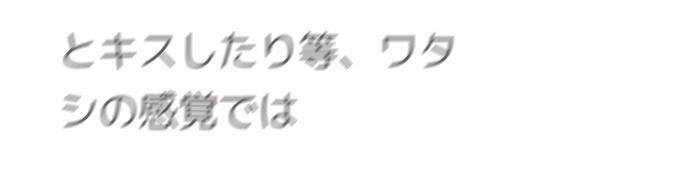とキスしたり等、ワタシの感覚では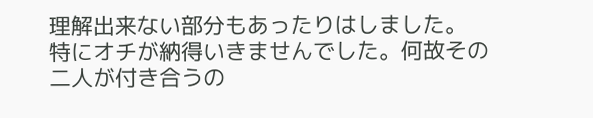理解出来ない部分もあったりはしました。 特にオチが納得いきませんでした。何故その二人が付き合うの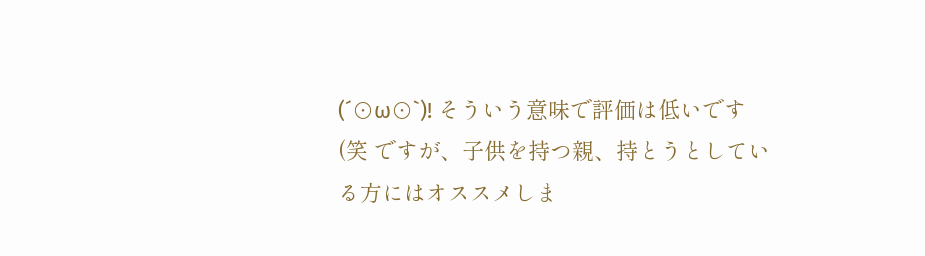(´⊙ω⊙`)! そういう意味で評価は低いです(笑 ですが、子供を持つ親、持とうとしている方にはオススメしま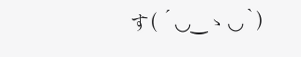す( ´◡‿ゝ◡`)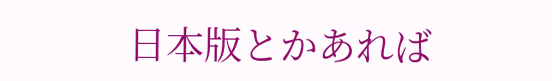日本版とかあれば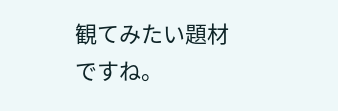観てみたい題材ですね。